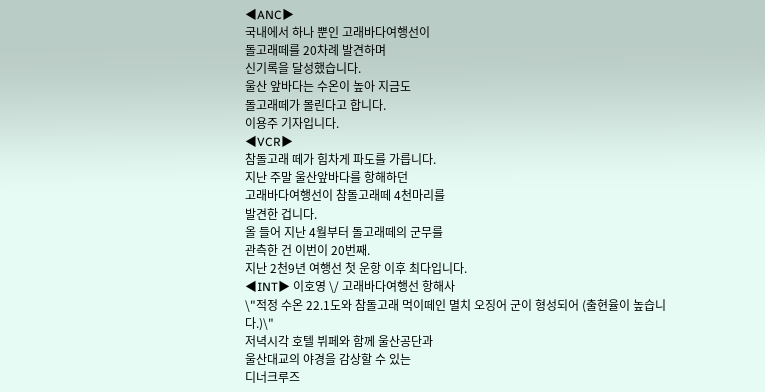◀ANC▶
국내에서 하나 뿐인 고래바다여행선이
돌고래떼를 20차례 발견하며
신기록을 달성했습니다.
울산 앞바다는 수온이 높아 지금도
돌고래떼가 몰린다고 합니다.
이용주 기자입니다.
◀VCR▶
참돌고래 떼가 힘차게 파도를 가릅니다.
지난 주말 울산앞바다를 항해하던
고래바다여행선이 참돌고래떼 4천마리를
발견한 겁니다.
올 들어 지난 4월부터 돌고래떼의 군무를
관측한 건 이번이 20번째.
지난 2천9년 여행선 첫 운항 이후 최다입니다.
◀INT▶ 이호영 \/ 고래바다여행선 항해사
\"적정 수온 22.1도와 참돌고래 먹이떼인 멸치 오징어 군이 형성되어 (출현율이 높습니다.)\"
저녁시각 호텔 뷔페와 함께 울산공단과
울산대교의 야경을 감상할 수 있는
디너크루즈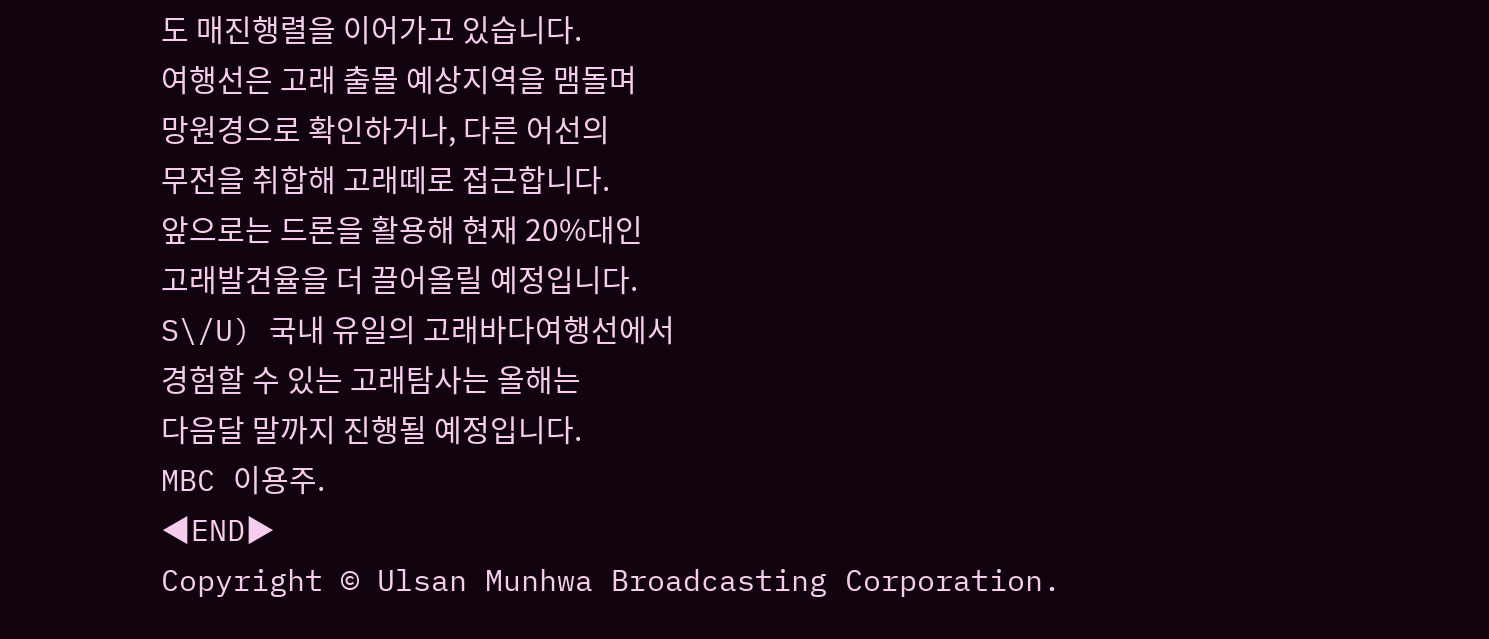도 매진행렬을 이어가고 있습니다.
여행선은 고래 출몰 예상지역을 맴돌며
망원경으로 확인하거나, 다른 어선의
무전을 취합해 고래떼로 접근합니다.
앞으로는 드론을 활용해 현재 20%대인
고래발견율을 더 끌어올릴 예정입니다.
S\/U) 국내 유일의 고래바다여행선에서
경험할 수 있는 고래탐사는 올해는
다음달 말까지 진행될 예정입니다.
MBC 이용주.
◀END▶
Copyright © Ulsan Munhwa Broadcasting Corporation.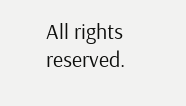All rights reserved.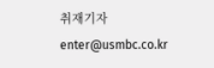취재기자
enter@usmbc.co.kr